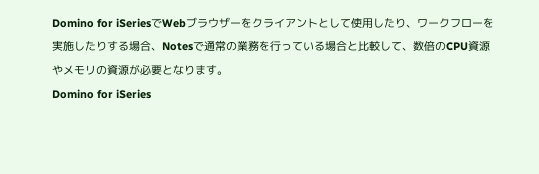Domino for iSeriesでWebブラウザーをクライアントとして使用したり、ワークフローを実施したりする場合、Notesで通常の業務を行っている場合と比較して、数倍のCPU資源やメモリの資源が必要となります。
Domino for iSeries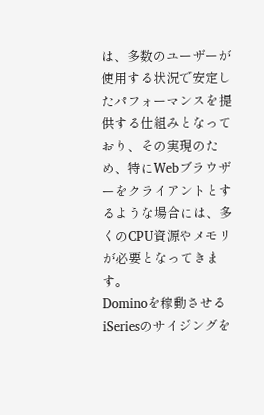は、多数のユーザーが使用する状況で安定したパフォーマンスを提供する仕組みとなっており、その実現のため、特にWebブラウザーをクライアントとするような場合には、多くのCPU資源やメモリが必要となってきます。
Dominoを稼動させるiSeriesのサイジングを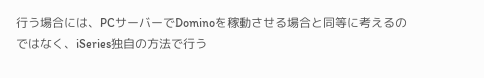行う場合には、PCサーバーでDominoを稼動させる場合と同等に考えるのではなく、iSeries独自の方法で行う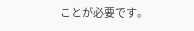ことが必要です。